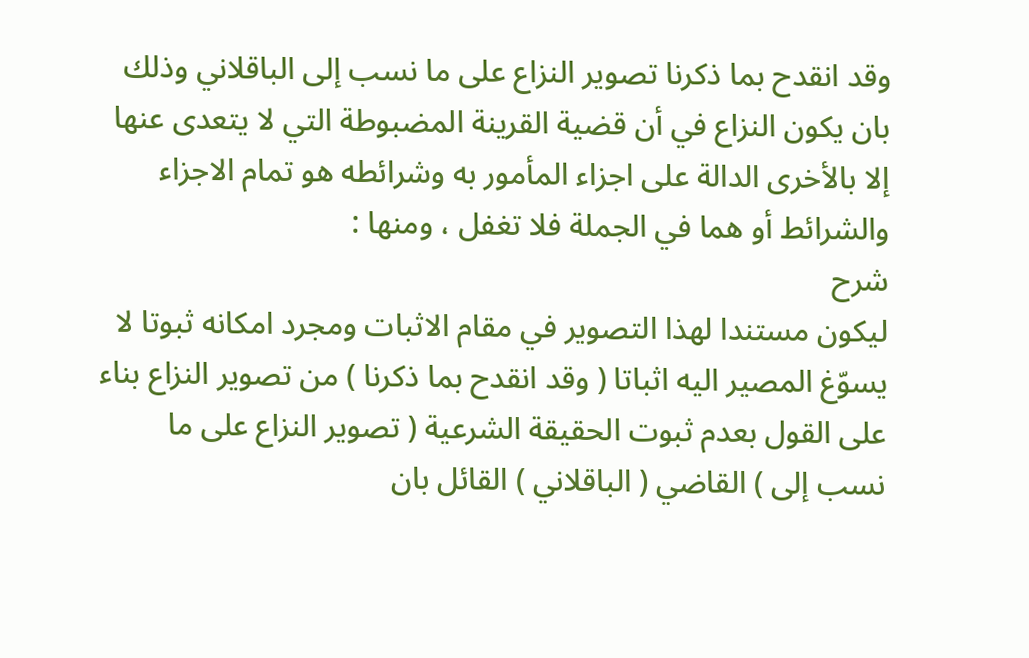وقد انقدح بما ذكرنا تصوير النزاع على ما نسب إلى الباقلاني وذلك بان يكون النزاع في أن قضية القرينة المضبوطة التي لا يتعدى عنها إلا بالأخرى الدالة على اجزاء المأمور به وشرائطه هو تمام الاجزاء والشرائط أو هما في الجملة فلا تغفل ، ومنها :
شرح
ليكون مستندا لهذا التصوير في مقام الاثبات ومجرد امكانه ثبوتا لا يسوّغ المصير اليه اثباتا ( وقد انقدح بما ذكرنا ) من تصوير النزاع بناء على القول بعدم ثبوت الحقيقة الشرعية ( تصوير النزاع على ما نسب إلى ) القاضي ( الباقلاني ) القائل بان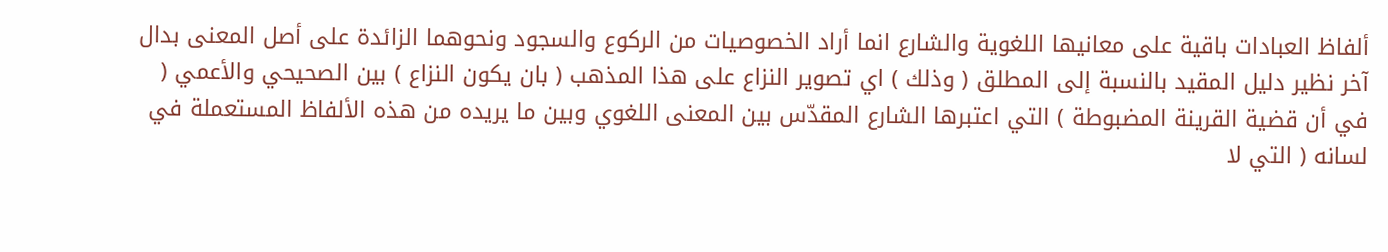ألفاظ العبادات باقية على معانيها اللغوية والشارع انما أراد الخصوصيات من الركوع والسجود ونحوهما الزائدة على أصل المعنى بدال آخر نظير دليل المقيد بالنسبة إلى المطلق ( وذلك ) اي تصوير النزاع على هذا المذهب ( بان يكون النزاع ) بين الصحيحي والأعمي ( في أن قضية القرينة المضبوطة ) التي اعتبرها الشارع المقدّس بين المعنى اللغوي وبين ما يريده من هذه الألفاظ المستعملة في لسانه ( التي لا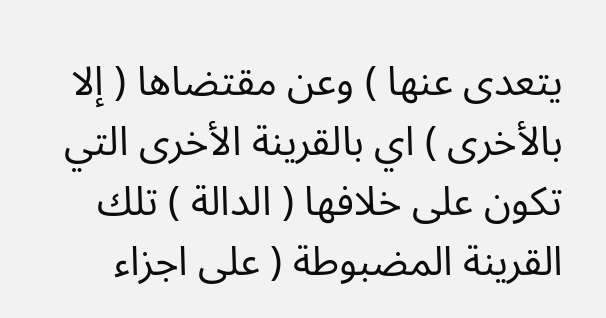يتعدى عنها ) وعن مقتضاها ( إلا بالأخرى ) اي بالقرينة الأخرى التي تكون على خلافها ( الدالة ) تلك القرينة المضبوطة ( على اجزاء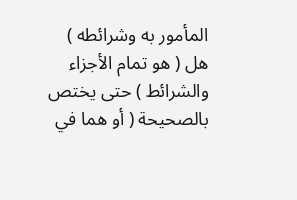المأمور به وشرائطه ) هل ( هو تمام الأجزاء والشرائط ) حتى يختص بالصحيحة ( أو هما في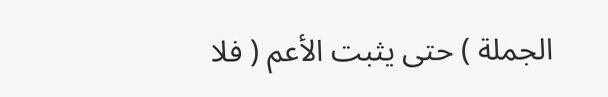الجملة ) حتى يثبت الأعم ( فلا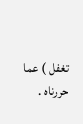تغفل ) عما حررناه .